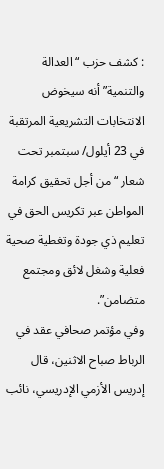: كشف حزب “العدالة والتنمية” أنه سيخوض الانتخابات التشريعية المرتقبة في 23 أيلول/ سبتمبر تحت شعار “من أجل تحقيق كرامة المواطن عبر تكريس الحق في تعليم ذي جودة وتغطية صحية فعلية وشغل لائق ومجتمع متضامن”.
وفي مؤتمر صحافي عقد في الرباط صباح الاثنين، قال إدريس الأزمي الإدريسي، نائب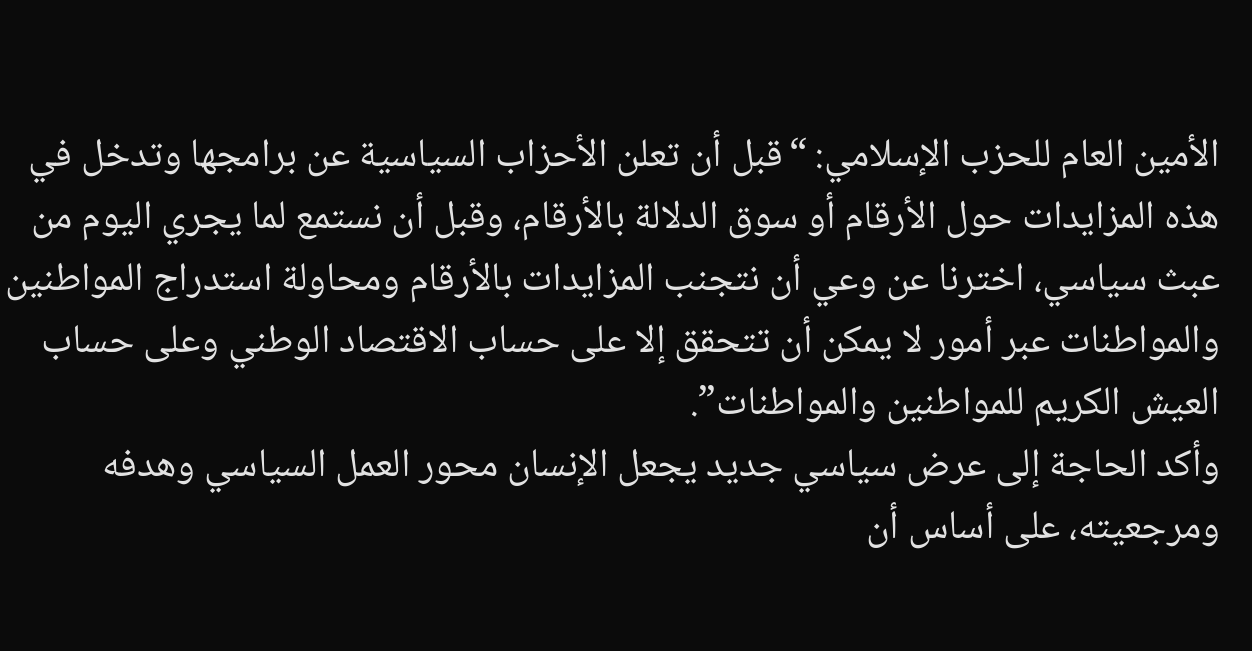الأمين العام للحزب الإسلامي: “قبل أن تعلن الأحزاب السياسية عن برامجها وتدخل في هذه المزايدات حول الأرقام أو سوق الدلالة بالأرقام، وقبل أن نستمع لما يجري اليوم من عبث سياسي، اخترنا عن وعي أن نتجنب المزايدات بالأرقام ومحاولة استدراج المواطنين والمواطنات عبر أمور لا يمكن أن تتحقق إلا على حساب الاقتصاد الوطني وعلى حساب العيش الكريم للمواطنين والمواطنات”.
وأكد الحاجة إلى عرض سياسي جديد يجعل الإنسان محور العمل السياسي وهدفه ومرجعيته، على أساس أن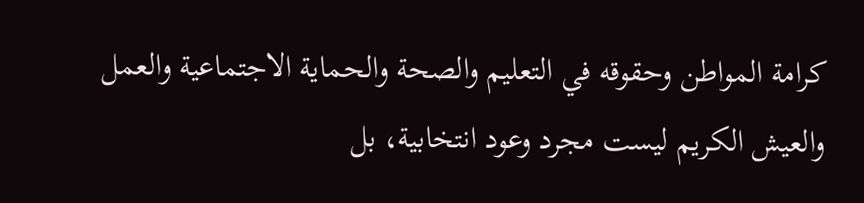كرامة المواطن وحقوقه في التعليم والصحة والحماية الاجتماعية والعمل والعيش الكريم ليست مجرد وعود انتخابية، بل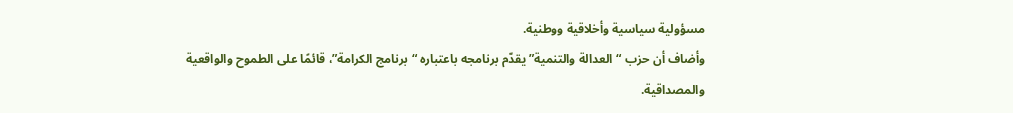مسؤولية سياسية وأخلاقية ووطنية.
وأضاف أن حزب “العدالة والتنمية” يقدّم برنامجه باعتباره “برنامج الكرامة”، قائمًا على الطموح والواقعية والمصداقية.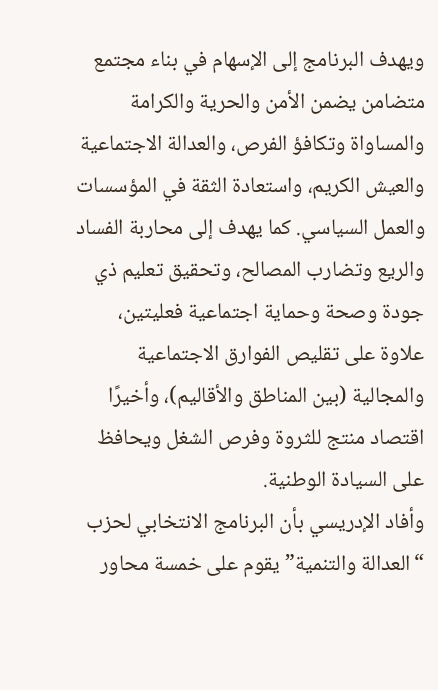ويهدف البرنامج إلى الإسهام في بناء مجتمع متضامن يضمن الأمن والحرية والكرامة والمساواة وتكافؤ الفرص، والعدالة الاجتماعية والعيش الكريم، واستعادة الثقة في المؤسسات والعمل السياسي. كما يهدف إلى محاربة الفساد والريع وتضارب المصالح، وتحقيق تعليم ذي جودة وصحة وحماية اجتماعية فعليتين، علاوة على تقليص الفوارق الاجتماعية والمجالية (بين المناطق والأقاليم)، وأخيرًا اقتصاد منتج للثروة وفرص الشغل ويحافظ على السيادة الوطنية.
وأفاد الإدريسي بأن البرنامج الانتخابي لحزب “العدالة والتنمية” يقوم على خمسة محاور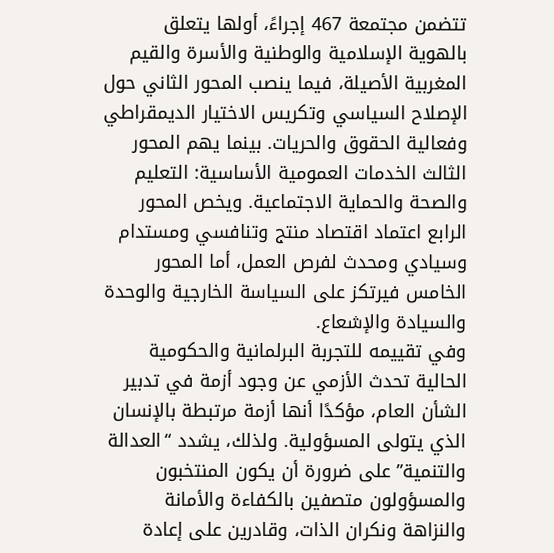تتضمن مجتمعة 467 إجراءً، أولها يتعلق بالهوية الإسلامية والوطنية والأسرة والقيم المغربية الأصيلة، فيما ينصب المحور الثاني حول الإصلاح السياسي وتكريس الاختيار الديمقراطي وفعالية الحقوق والحريات. بينما يهم المحور الثالث الخدمات العمومية الأساسية: التعليم والصحة والحماية الاجتماعية. ويخص المحور الرابع اعتماد اقتصاد منتج وتنافسي ومستدام وسيادي ومحدث لفرص العمل، أما المحور الخامس فيرتكز على السياسة الخارجية والوحدة والسيادة والإشعاع.
وفي تقييمه للتجربة البرلمانية والحكومية الحالية تحدث الأزمي عن وجود أزمة في تدبير الشأن العام، مؤكدًا أنها أزمة مرتبطة بالإنسان الذي يتولى المسؤولية. ولذلك، يشدد “العدالة والتنمية” على ضرورة أن يكون المنتخبون والمسؤولون متصفين بالكفاءة والأمانة والنزاهة ونكران الذات، وقادرين على إعادة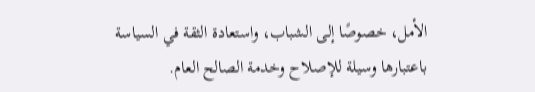الأمل، خصوصًا إلى الشباب، واستعادة الثقة في السياسة باعتبارها وسيلة للإصلاح وخدمة الصالح العام.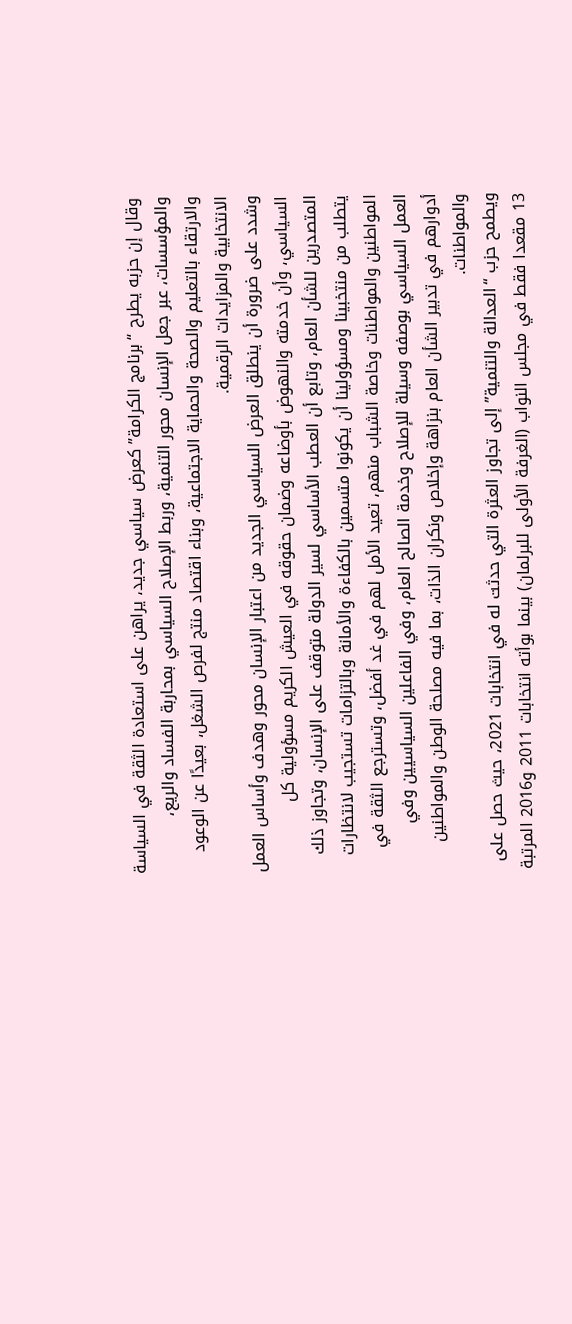وقال إن حزبه يطرح “برنامج الكرامة” كعرض سياسي جديد، يراهن على استعادة الثقة في السياسة والمؤسسات، عبر جعل الإنسان محور التنمية، وربط الإصلاح السياسي بمحاربة الفساد والريع، والارتقاء بالتعليم والصحة والحماية الاجتماعية، وبناء اقتصاد منتج لفرص الشغل، بعيدًا عن الوعود الانتخابية والمزايدات الرقمية.
وشدد على ضرورة أن ينطلق العرض السياسي الجديد من اعتبار الإنسان محور وهدف وأساس العمل السياسي، وأن خدمته والنهوض بأوضاعه وضمان حقوقه في العيش الكريم مسؤولية كل المتصدرين للشأن العام، وتابع أن العطب الأساسي لسير الدولة متوقف على الإنسان، وتجاوز ذلك يتطلب من منتخبينا ومسؤولينا أن يكونوا متسمين بالكفاءة والأمانة وبالتزامات تستجيب لانتظارات المواطنين والمواطنات وخاصة الشباب منهم، تعيد الأمل لهم في غد أفضل، وتسترجع الثقة في العمل السياسي بوصفه وسيلة للإصلاح وخدمة الصالح العام، وفي الفاعلين السياسيين وفي أدوارهم في تدبير الشأن العام بنزاهة وإخلاص ونكران الذات، بما فيه مصلحة الوطن والمواطنين والمواطنات.
ويطمح حزب “العدالة والتنمية” إلى تجاوز العثرة التي حدثت له في انتخابات 2021، حيث حصل على 13 مقعدا فقط في مجلس النواب (الغرفة الأولى للبرلمان) بينما بوأته انتخابات 2011 و2016 المرتبة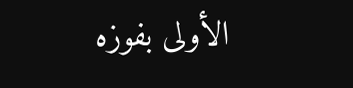الأولى بفوزه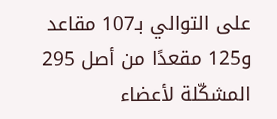على التوالي بـ107 مقاعد و125 مقعدًا من أصل 295 المشكّلة لأعضاء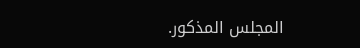المجلس المذكور.